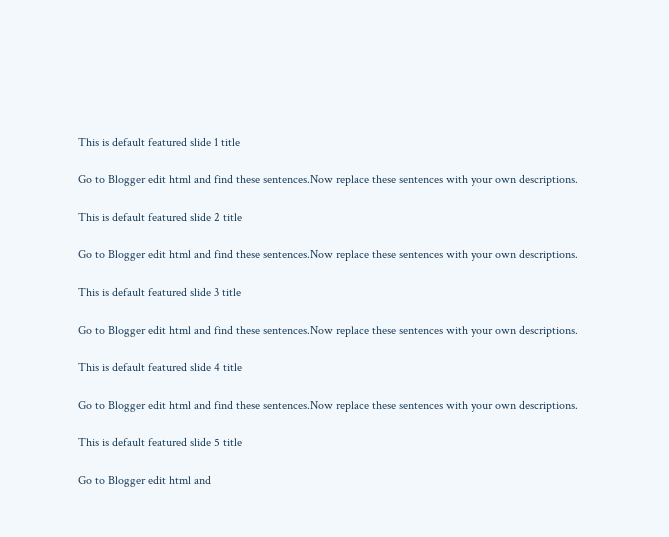This is default featured slide 1 title

Go to Blogger edit html and find these sentences.Now replace these sentences with your own descriptions.

This is default featured slide 2 title

Go to Blogger edit html and find these sentences.Now replace these sentences with your own descriptions.

This is default featured slide 3 title

Go to Blogger edit html and find these sentences.Now replace these sentences with your own descriptions.

This is default featured slide 4 title

Go to Blogger edit html and find these sentences.Now replace these sentences with your own descriptions.

This is default featured slide 5 title

Go to Blogger edit html and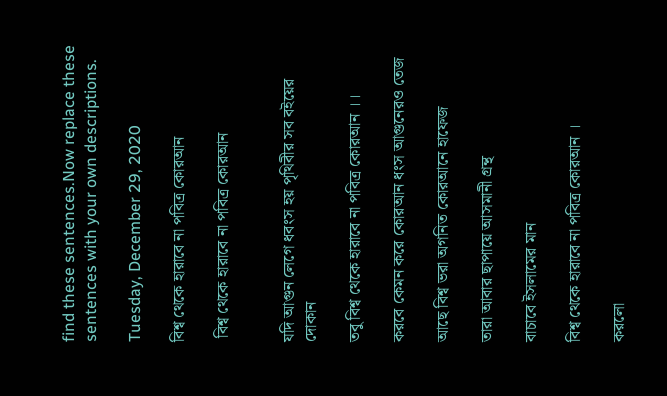find these sentences.Now replace these sentences with your own descriptions.

Tuesday, December 29, 2020

বিশ্ব থেকে হারাবে না পবিত্র কোরআন

 বিশ্ব থেকে হারাবে না পবিত্র কোরআন


যদি আগুন লেগে ধবংস হয় পৃথিবীর সব বইয়ের দোকান

তবু বিশ্ব থেকে হারাবে না পবিত্র কোরআন ।।

করবে কেমন করে কোরআন ধংস আগুনেরও তেজ

আছে বিশ্ব ভরা অগনিত কোরআনে হাফেজ

তারা আবার ছাপায়ে আসমানী গ্রন্থ

বাচাবে ইসলামের মান

বিশ্ব থেকে হারাবে না পবিত্র কোরআন ।

করলো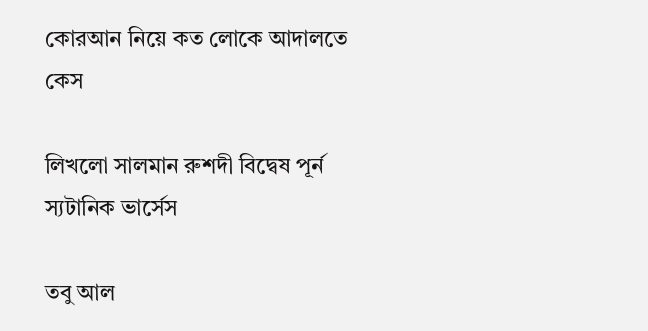কোরআন নিয়ে কত লোকে আদালতে কেস

লিখলো সালমান রুশদী বিদ্বেষ পূর্ন স্যটানিক ভার্সেস

তবু আল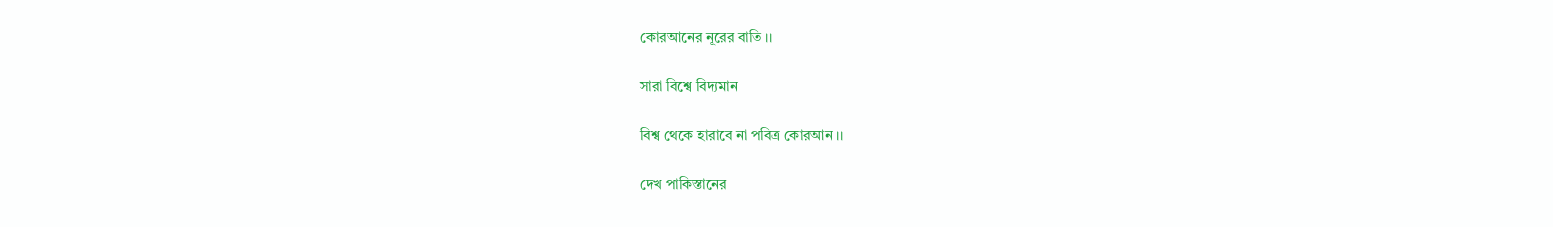কোরআনের নূরের বাতি ।।

সারা বিশ্বে বিদ্যমান

বিশ্ব থেকে হারাবে না পবিত্র কোরআন ।।

দেখ পাকিস্তানের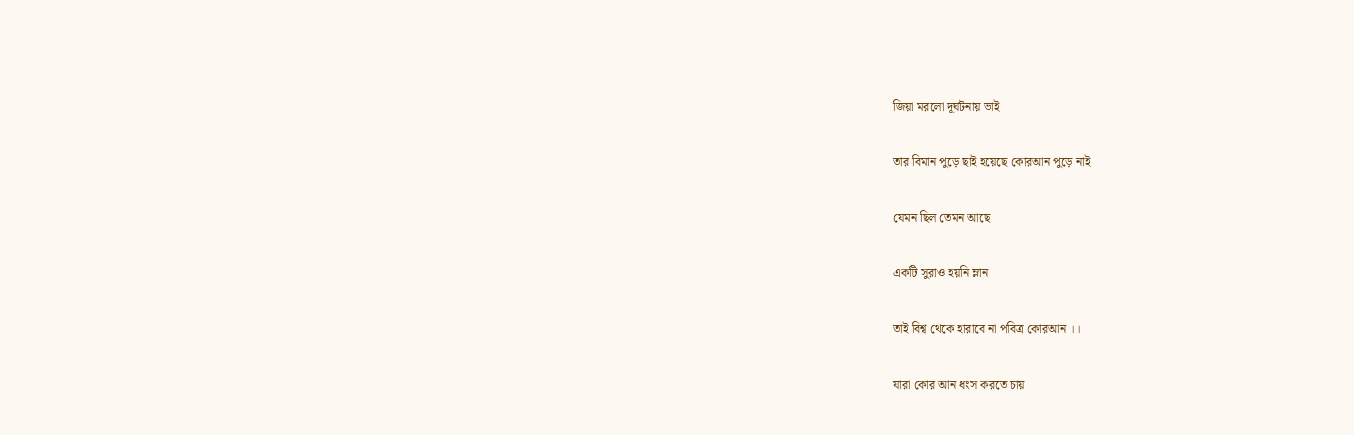জিয়া মরলো দূর্ঘটনায় ভাই

তার বিমান পুড়ে ছাই হয়েছে কোরআন পুড়ে নাই

যেমন ছিল তেমন আছে

একটি সুরাও হয়নি ম্লান

তাই বিশ্ব থেকে হারাবে না পবিত্র কোরআন ।।

যারা কোর আন ধংস করতে চায়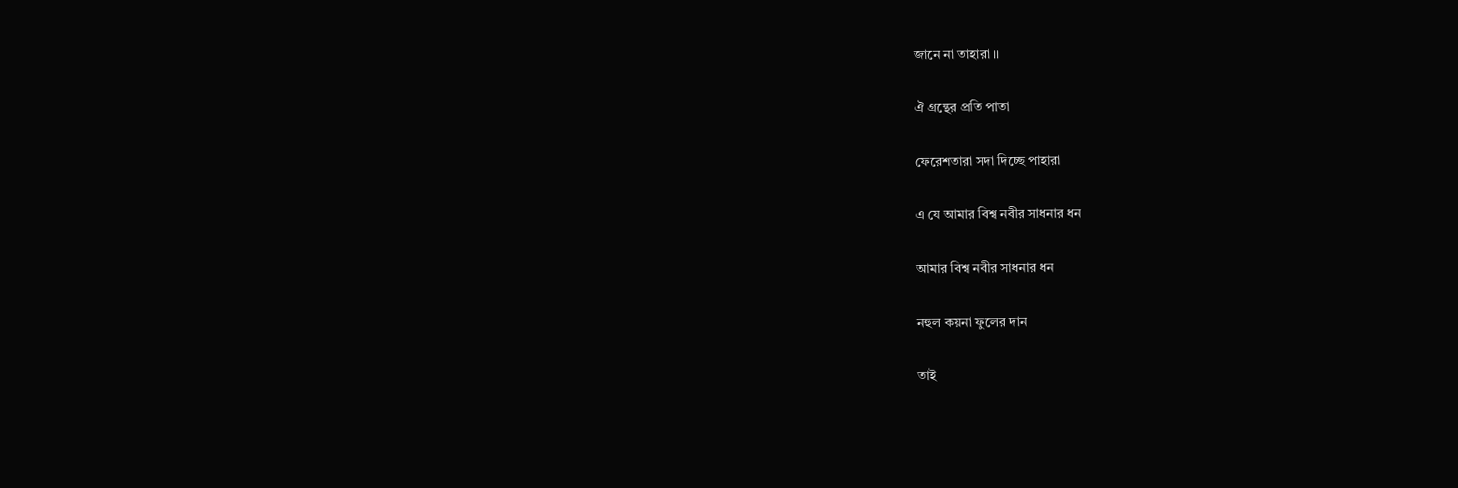জানে না তাহারা ।।

ঐ গ্রন্থের প্রতি পাতা

ফেরেশতারা সদা দিচ্ছে পাহারা

এ যে আমার বিশ্ব নবীর সাধনার ধন

আমার বিশ্ব নবীর সাধনার ধন

নহুল কয়না ফুলের দান

তাই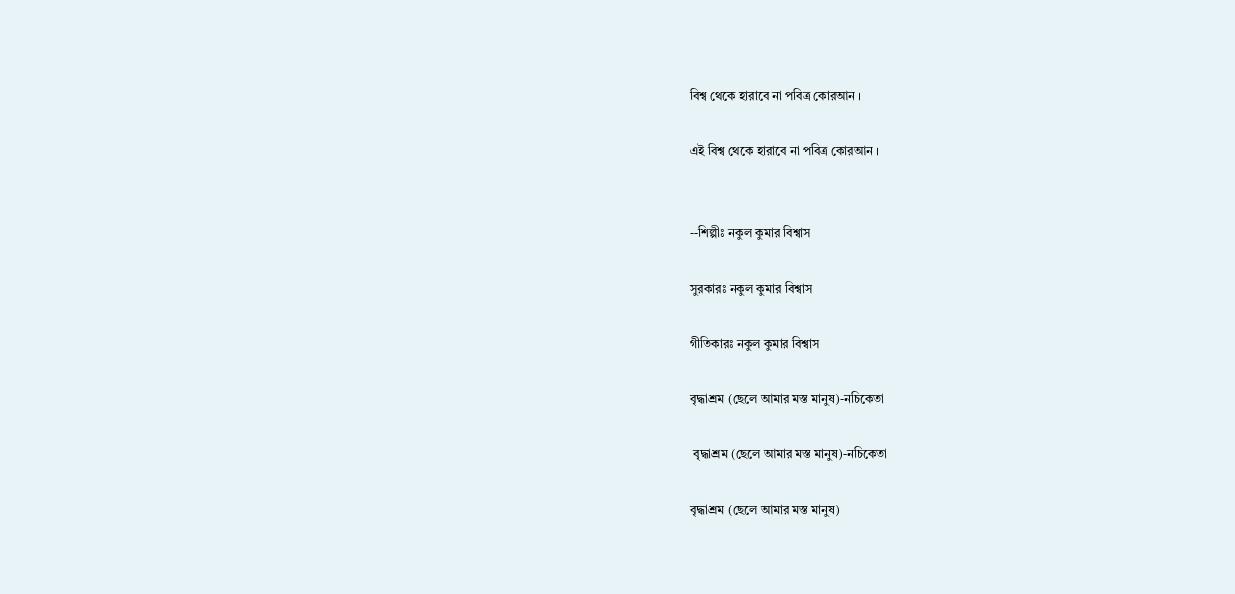বিশ্ব থেকে হারাবে না পবিত্র কোরআন ।

এই বিশ্ব থেকে হারাবে না পবিত্র কোরআন ।


--শিল্পীঃ নকুল কুমার বিশ্বাস

সুরকারঃ নকুল কুমার বিশ্বাস

গীতিকারঃ নকুল কুমার বিশ্বাস

বৃদ্ধাশ্রম (ছেলে আমার মস্ত মানুষ)-নচিকেতা

 বৃদ্ধাশ্রম (ছেলে আমার মস্ত মানুষ)-নচিকেতা

বৃদ্ধাশ্রম (ছেলে আমার মস্ত মানুষ)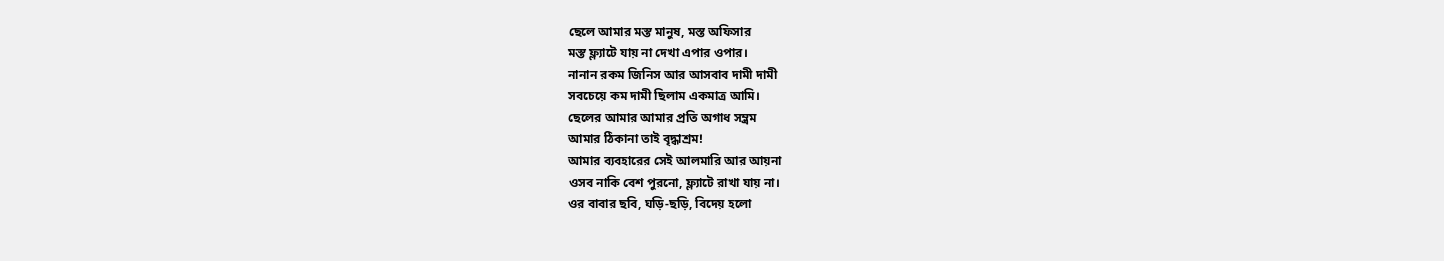ছেলে আমার মস্ত মানুষ, মস্ত অফিসার
মস্ত ফ্ল্যাটে যায় না দেখা এপার ওপার।
নানান রকম জিনিস আর আসবাব দামী দামী
সবচেয়ে কম দামী ছিলাম একমাত্র আমি।
ছেলের আমার আমার প্রতি অগাধ সম্ভ্রম
আমার ঠিকানা তাই বৃদ্ধাশ্রম!
আমার ব্যবহারের সেই আলমারি আর আয়না
ওসব নাকি বেশ পুরনো, ফ্ল্যাটে রাখা যায় না।
ওর বাবার ছবি, ঘড়ি-ছড়ি, বিদেয় হলো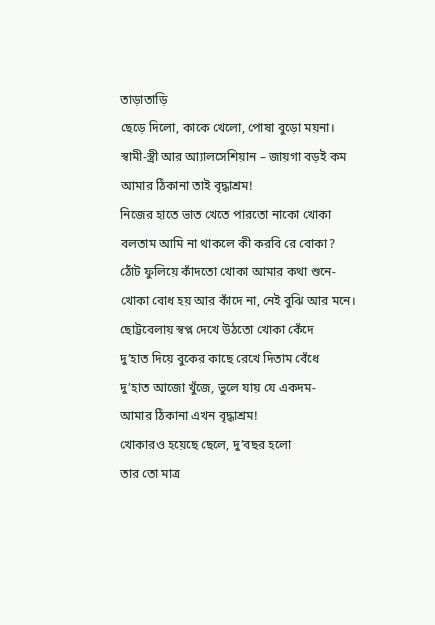তাড়াতাড়ি
ছেড়ে দিলো, কাকে খেলো, পোষা বুড়ো ময়না।
স্বামী-স্ত্রী আর আ্যালসেশিয়ান – জায়গা বড়ই কম
আমার ঠিকানা তাই বৃদ্ধাশ্রম!
নিজের হাতে ভাত খেতে পারতো নাকো খোকা
বলতাম আমি না থাকলে কী করবি রে বোকা?
ঠোঁট ফুলিয়ে কাঁদতো খোকা আমার কথা শুনে-
খোকা বোধ হয় আর কাঁদে না, নেই বুঝি আর মনে।
ছোট্টবেলায় স্বপ্ন দেখে উঠতো খোকা কেঁদে
দু’হাত দিয়ে বুকের কাছে রেখে দিতাম বেঁধে
দু’হাত আজো খুঁজে, ভুলে যায় যে একদম-
আমার ঠিকানা এখন বৃদ্ধাশ্রম!
খোকারও হয়েছে ছেলে, দু’বছর হলো
তার তো মাত্র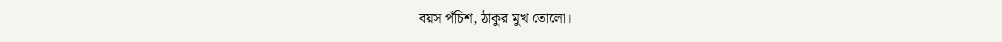বয়স পঁচিশ, ঠাকুর মুখ তোলো।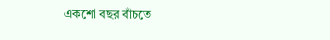একশো বছর বাঁচতে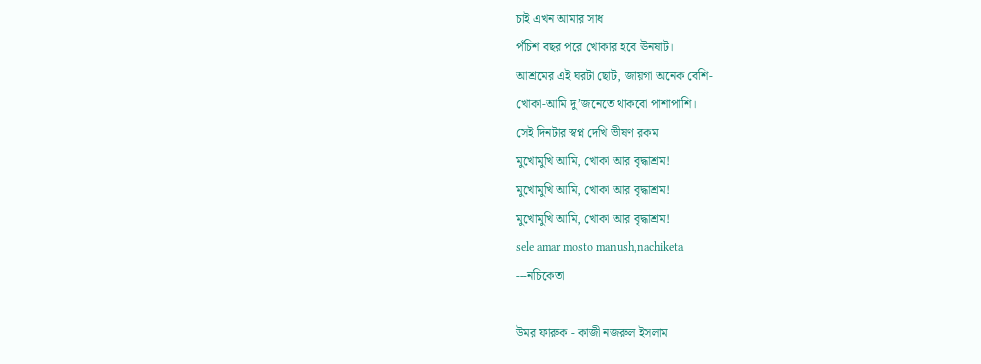চাই এখন আমার সাধ
পঁচিশ বছর পরে খোকার হবে ঊনষাট।
আশ্রমের এই ঘরটা ছোট, জায়গা অনেক বেশি-
খোকা-আমি দু’জনেতে থাকবো পাশাপাশি।
সেই দিনটার স্বপ্ন দেখি ভীষণ রকম
মুখোমুখি আমি, খোকা আর বৃদ্ধাশ্রম!
মুখোমুখি আমি, খোকা আর বৃদ্ধাশ্রম!
মুখোমুখি আমি, খোকা আর বৃদ্ধাশ্রম!
sele amar mosto manush,nachiketa
---নচিকেতা

উমর ফারুক - কাজী নজরুল ইসলাম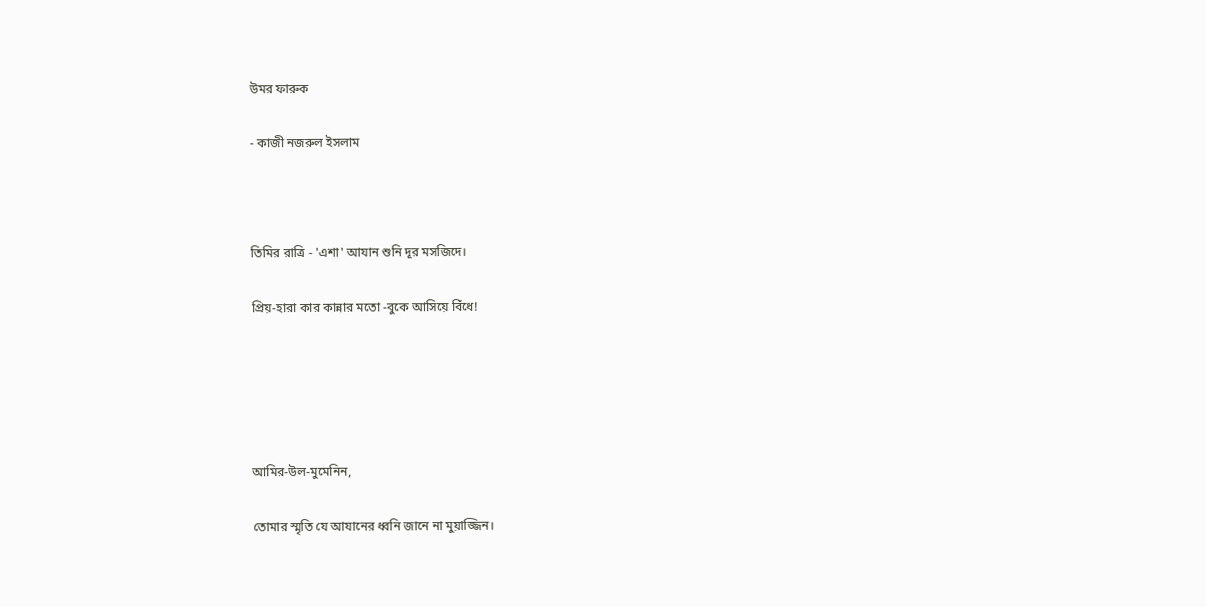উমর ফারুক

- কাজী নজরুল ইসলাম



তিমির রাত্রি - 'এশা' আযান শুনি দূর মসজিদে।

প্রিয়-হারা কার কান্নার মতো -বুকে আসিয়ে বিঁধে!





আমির-উল-মুমেনিন,

তোমার স্মৃতি যে আযানের ধ্বনি জানে না মুয়াজ্জিন।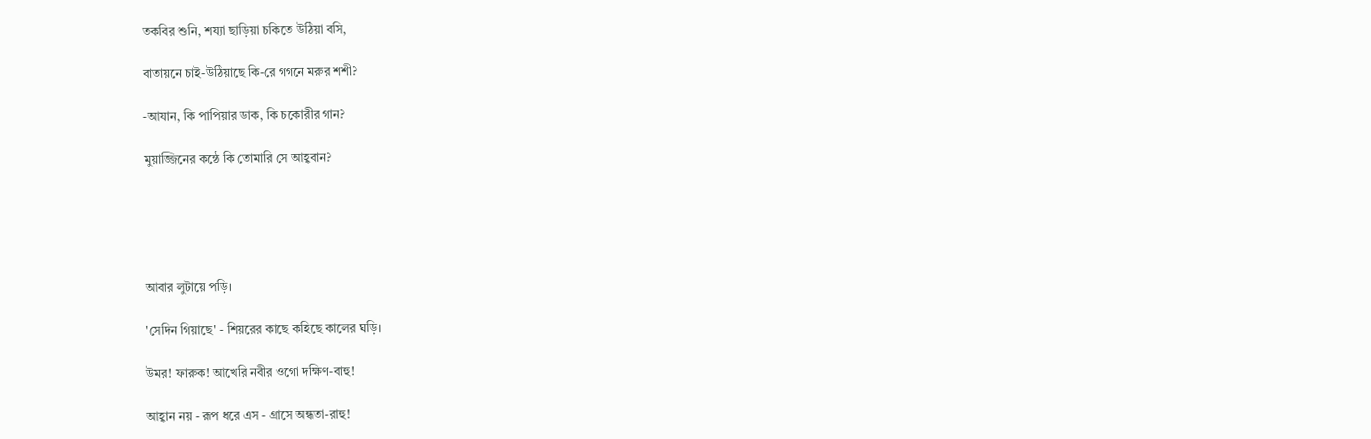তকবির শুনি, শয্যা ছাড়িয়া চকিতে উঠিয়া বসি,

বাতায়নে চাই-উঠিয়াছে কি-রে গগনে মরুর শশী?

-আযান, কি পাপিয়ার ডাক, কি চকোরীর গান?

মুয়াজ্জিনের কন্ঠে কি তোমারি সে আহ্ববান?





আবার লুটায়ে পড়ি।

'সেদিন গিয়াছে' - শিয়রের কাছে কহিছে কালের ঘড়ি।

উমর! ফারুক! আখেরি নবীর ওগো দক্ষিণ-বাহু!

আহ্বান নয় - রূপ ধরে এস - গ্রাসে অন্ধতা-রাহু!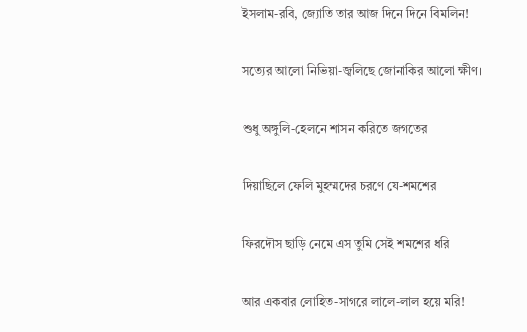ইসলাম-রবি, জ্যোতি তার আজ দিনে দিনে বিমলিন!

সত্যের আলো নিভিয়া-জ্বলিছে জোনাকির আলো ক্ষীণ।

শুধু অঙ্গুলি-হেলনে শাসন করিতে জগতের

দিয়াছিলে ফেলি মুহম্মদের চরণে যে-শমশের

ফিরদৌস ছাড়ি নেমে এস তুমি সেই শমশের ধরি

আর একবার লোহিত-সাগরে লালে-লাল হয়ে মরি!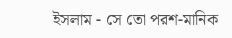ইসলাম - সে তো পরশ-মানিক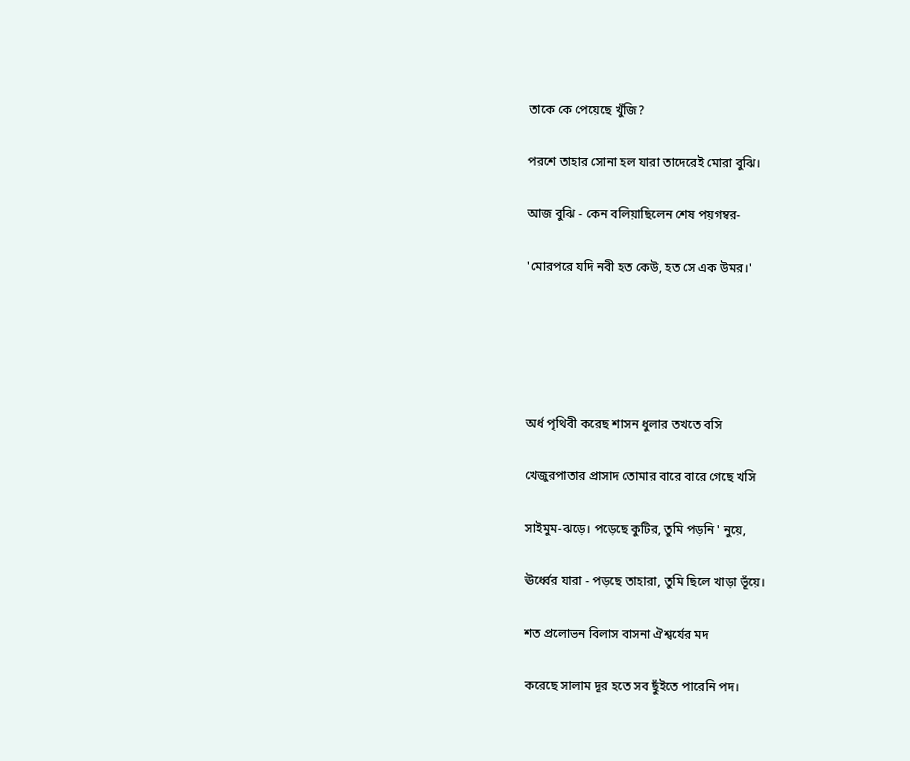তাকে কে পেয়েছে খুঁজি?

পরশে তাহার সোনা হল যারা তাদেরেই মোরা বুঝি।

আজ বুঝি - কেন বলিয়াছিলেন শেষ পয়গম্বর-

'মোরপরে যদি নবী হত কেউ, হত সে এক উমর।'





অর্ধ পৃথিবী করেছ শাসন ধুলার তখতে বসি

খেজুরপাতার প্রাসাদ তোমার বারে বারে গেছে খসি

সাইমুম-ঝড়ে। পড়েছে কুটির, তুমি পড়নি ' নুয়ে,

ঊর্ধ্বের যারা - পড়ছে তাহারা, তুমি ছিলে খাড়া ভূঁয়ে।

শত প্রলোভন বিলাস বাসনা ঐশ্বর্যের মদ

করেছে সালাম দূর হতে সব ছুঁইতে পারেনি পদ।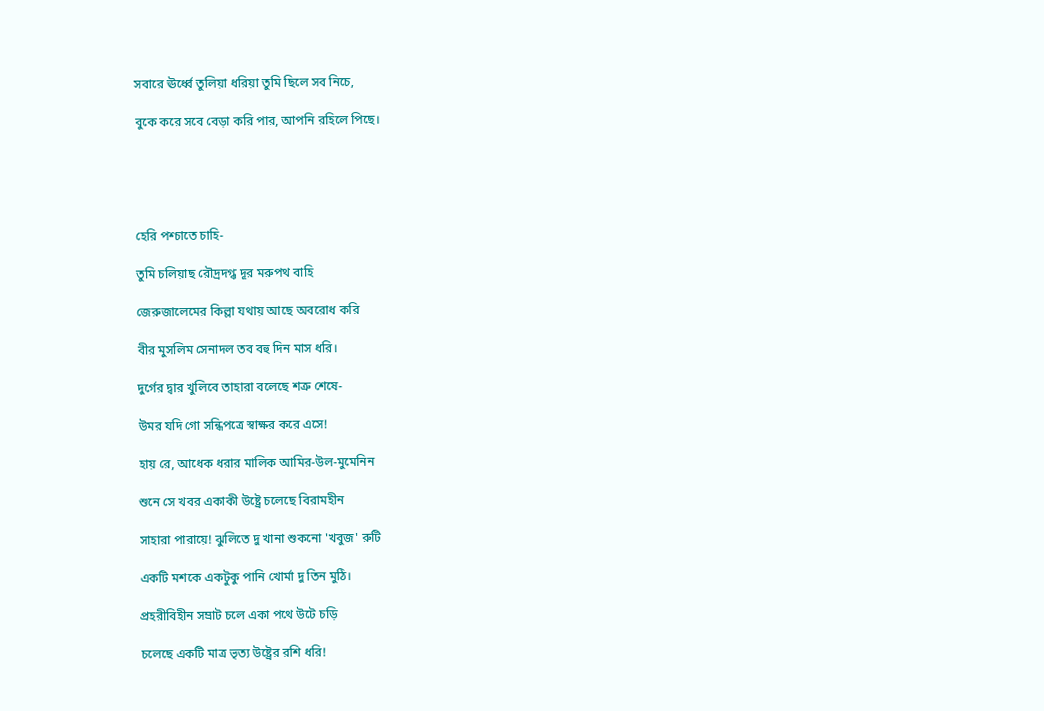সবারে ঊর্ধ্বে তুলিয়া ধরিয়া তুমি ছিলে সব নিচে,

বুকে করে সবে বেড়া করি পার, আপনি রহিলে পিছে।





হেরি পশ্চাতে চাহি-

তুমি চলিয়াছ রৌদ্রদগ্ধ দূর মরুপথ বাহি

জেরুজালেমের কিল্লা যথায় আছে অবরোধ করি

বীর মুসলিম সেনাদল তব বহু দিন মাস ধরি।

দুর্গের দ্বার খুলিবে তাহারা বলেছে শত্রু শেষে-

উমর যদি গো সন্ধিপত্রে স্বাক্ষর করে এসে!

হায় রে, আধেক ধরার মালিক আমির-উল-মুমেনিন

শুনে সে খবর একাকী উষ্ট্রে চলেছে বিরামহীন

সাহারা পারায়ে! ঝুলিতে দু খানা শুকনো 'খবুজ' রুটি

একটি মশকে একটুকু পানি খোর্মা দু তিন মুঠি।

প্রহরীবিহীন সম্রাট চলে একা পথে উটে চড়ি

চলেছে একটি মাত্র ভৃত্য উষ্ট্রের রশি ধরি!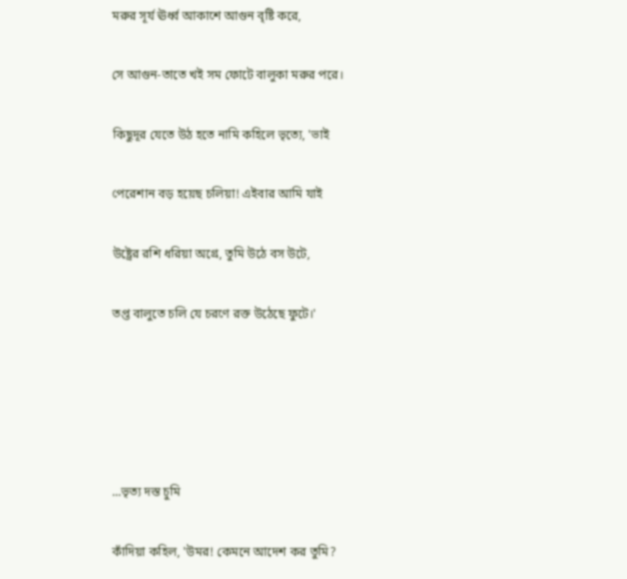মরুর সূর্য ঊর্ধ্ব আকাশে আগুন বৃষ্টি করে,

সে আগুন-তাতে খই সম ফোটে বালুকা মরুর পরে।

কিছুদূর যেতে উঠ হতে নামি কহিলে ভৃত্যে, 'ভাই

পেরেশান বড় হয়েছ চলিয়া! এইবার আমি যাই

উষ্ট্রের রশি ধরিয়া অগ্রে, তুমি উঠে বস উটে,

তপ্ত বালুতে চলি যে চরণে রক্ত উঠেছে ফুটে।'





...ভৃত্য দস্ত চুমি

কাঁদিয়া কহিল, 'উমর! কেমনে আদেশ কর তুমি?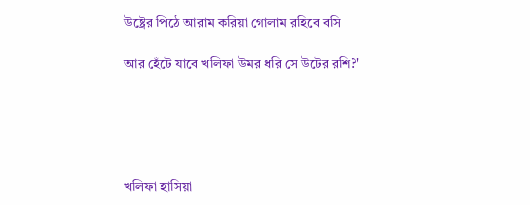উষ্ট্রের পিঠে আরাম করিয়া গোলাম রহিবে বসি

আর হেঁটে যাবে খলিফা উমর ধরি সে উটের রশি?'





খলিফা হাসিয়া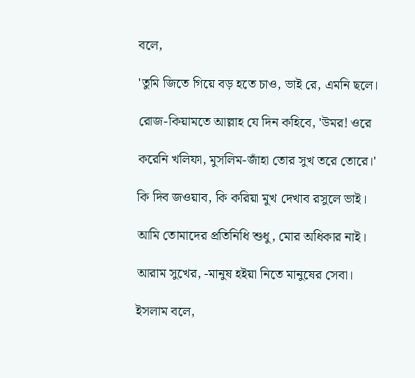বলে,

'তুমি জিতে গিয়ে বড় হতে চাও, ভাই রে, এমনি ছলে।

রোজ-কিয়ামতে আল্লাহ যে দিন কহিবে, 'উমর! ওরে

করেনি খলিফা, মুসলিম-জাঁহা তোর সুখ তরে তোরে।'

কি দিব জওয়াব, কি করিয়া মুখ দেখাব রসুলে ভাই।

আমি তোমাদের প্রতিনিধি শুধু, মোর অধিকার নাই।

আরাম সুখের, -মানুষ হইয়া নিতে মানুষের সেবা।

ইসলাম বলে,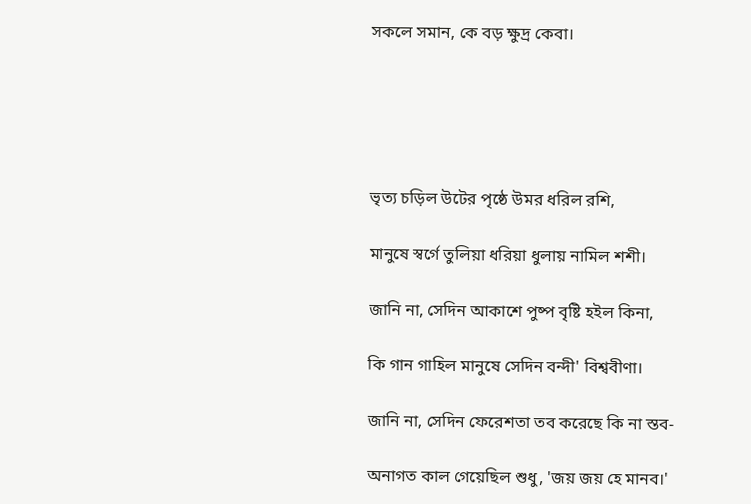সকলে সমান, কে বড় ক্ষুদ্র কেবা।





ভৃত্য চড়িল উটের পৃষ্ঠে উমর ধরিল রশি,

মানুষে স্বর্গে তুলিয়া ধরিয়া ধুলায় নামিল শশী।

জানি না, সেদিন আকাশে পুষ্প বৃষ্টি হইল কিনা,

কি গান গাহিল মানুষে সেদিন বন্দী' বিশ্ববীণা।

জানি না, সেদিন ফেরেশতা তব করেছে কি না স্তব-

অনাগত কাল গেয়েছিল শুধু, 'জয় জয় হে মানব।'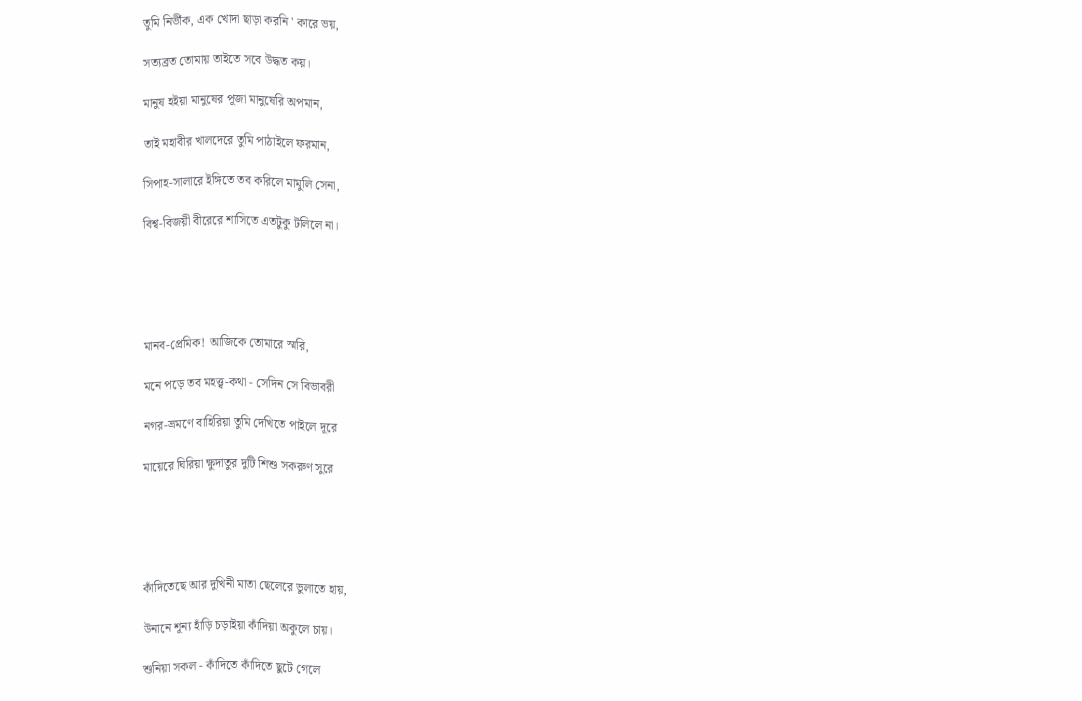তুমি নির্ভীক, এক খোদা ছাড়া করনি ' কারে ভয়,

সত্যব্রত তোমায় তাইতে সবে উদ্ধত কয়।

মানুষ হইয়া মানুষের পূজা মানুষেরি অপমান,

তাই মহাবীর খালদেরে তুমি পাঠাইলে ফরমান,

সিপাহ-সালারে ইঙ্গিতে তব করিলে মামুলি সেনা,

বিশ্ব-বিজয়ী বীরেরে শাসিতে এতটুকু টলিলে না।





মানব-প্রেমিক! আজিকে তোমারে স্মরি,

মনে পড়ে তব মহত্ত্ব-কথা - সেদিন সে বিভাবরী

নগর-ভ্রমণে বাহিরিয়া তুমি দেখিতে পাইলে দূরে

মায়েরে ঘিরিয়া ক্ষুদাতুর দুটি শিশু সকরুণ সুরে





কাঁদিতেছে আর দুখিনী মাতা ছেলেরে ভুলাতে হায়,

উনানে শূন্য হাঁড়ি চড়াইয়া কাঁদিয়া অকুলে চায়।

শুনিয়া সকল - কাঁদিতে কাঁদিতে ছুটে গেলে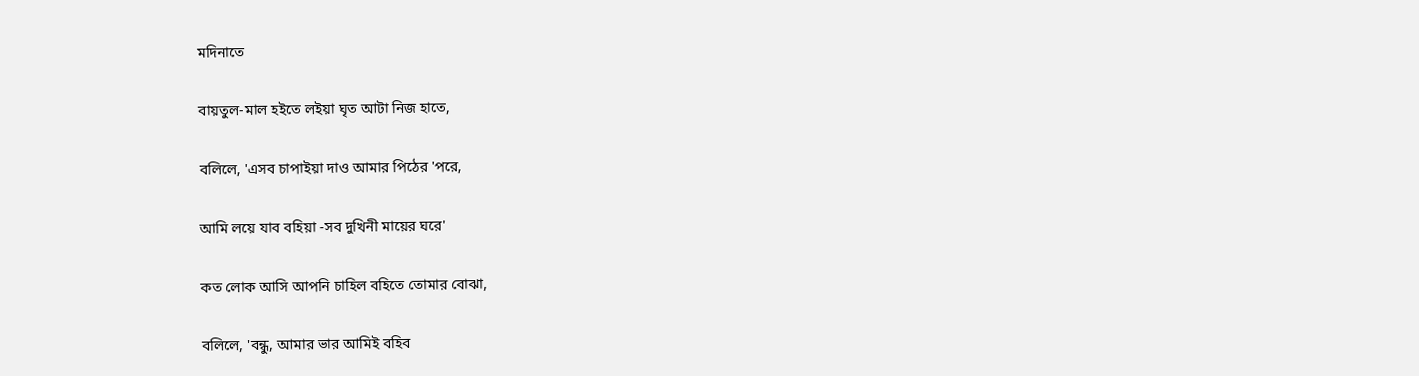মদিনাতে

বায়তুল-মাল হইতে লইয়া ঘৃত আটা নিজ হাতে,

বলিলে, 'এসব চাপাইয়া দাও আমার পিঠের 'পরে,

আমি লয়ে যাব বহিয়া -সব দুখিনী মায়ের ঘরে'

কত লোক আসি আপনি চাহিল বহিতে তোমার বোঝা,

বলিলে, 'বন্ধু, আমার ভার আমিই বহিব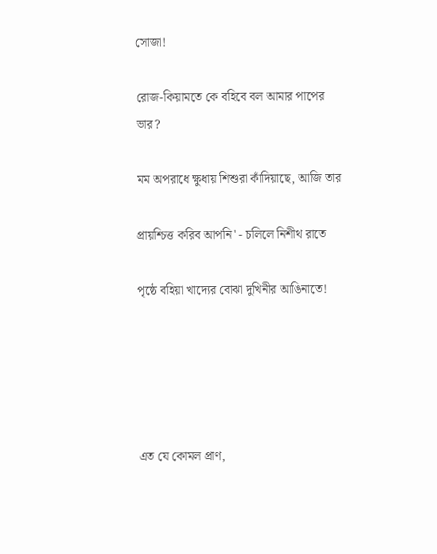সোজা!

রোজ-কিয়ামতে কে বহিবে বল আমার পাপের ভার?

মম অপরাধে ক্ষুধায় শিশুরা কাঁদিয়াছে, আজি তার

প্রায়শ্চিত্ত করিব আপনি' - চলিলে নিশীথ রাতে

পৃষ্ঠে বহিয়া খাদ্যের বোঝা দুখিনীর আঙিনাতে!





এত যে কোমল প্রাণ,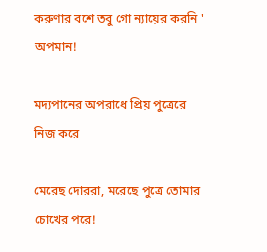করুণার বশে তবু গো ন্যায়ের করনি ' অপমান!

মদ্যপানের অপরাধে প্রিয় পুত্রেরে নিজ করে

মেরেছ দোররা, মরেছে পুত্রে তোমার চোখের পরে!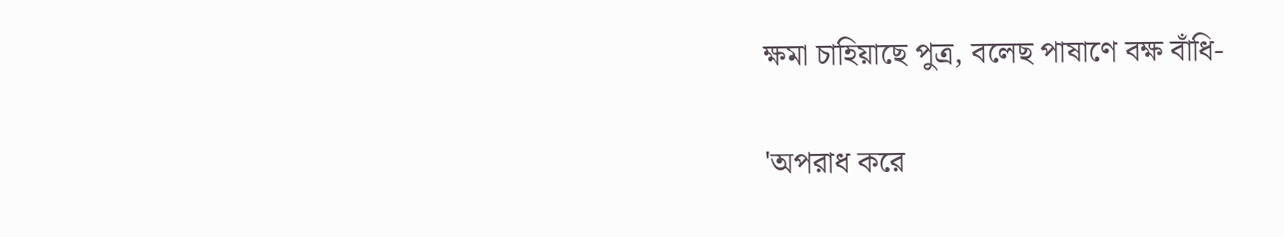ক্ষমা চাহিয়াছে পুত্র, বলেছ পাষাণে বক্ষ বাঁধি-

'অপরাধ করে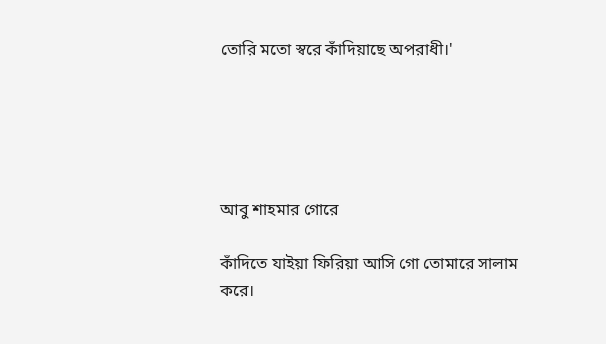তোরি মতো স্বরে কাঁদিয়াছে অপরাধী।'





আবু শাহমার গোরে

কাঁদিতে যাইয়া ফিরিয়া আসি গো তোমারে সালাম করে।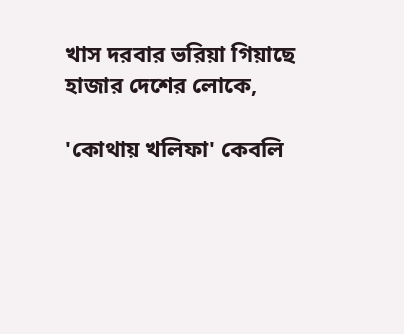খাস দরবার ভরিয়া গিয়াছে হাজার দেশের লোকে,

'কোথায় খলিফা' কেবলি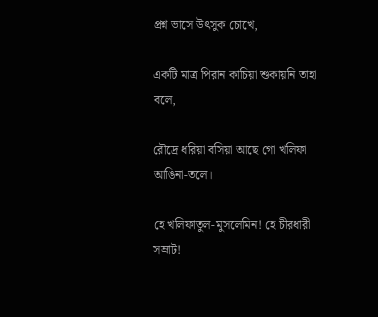প্রশ্ন ভাসে উৎসুক চোখে,

একটি মাত্র পিরান কাচিয়া শুকায়নি তাহা বলে,

রৌদ্রে ধরিয়া বসিয়া আছে গো খলিফা আঙিনা-তলে।

হে খলিফাতুল-মুসলেমিন! হে চীরধারী সম্রাট!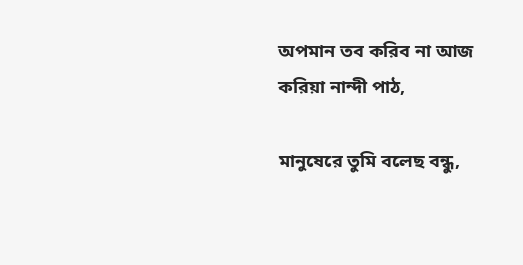অপমান তব করিব না আজ করিয়া নান্দী পাঠ,

মানুষেরে তুমি বলেছ বন্ধু,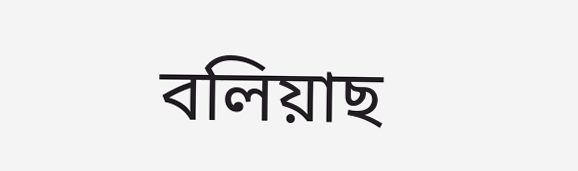বলিয়াছ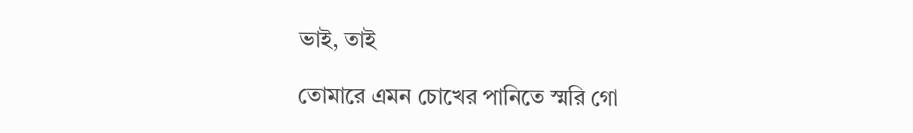ভাই, তাই

তোমারে এমন চোখের পানিতে স্মরি গো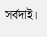সর্বদাই।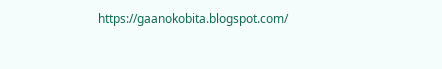https://gaanokobita.blogspot.com/